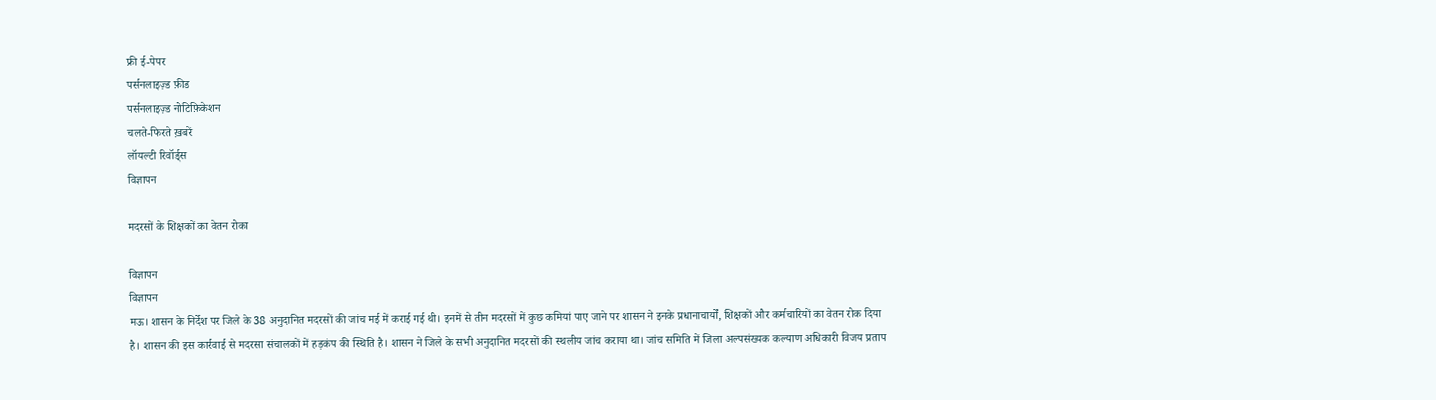फ्री ई-पेपर
पर्सनलाइज़्ड फ़ीड
पर्सनलाइज़्ड नोटिफ़िकेशन
चलते-फिरते ख़बरें
लॉयल्टी रिवॉर्ड्स
विज्ञापन

मदरसों के शिक्षकों का वेतन रोका

विज्ञापन
विज्ञापन
मऊ। शासन के निर्देश पर जिले के 38 अनुदानित मदरसों की जांच मई में कराई गई थी। इनमें से तीन मदरसों में कुछ कमियां पाए जाने पर शासन ने इनके प्रधानाचार्यों, शिक्षकों और कर्मचारियों का वेतन रोक दिया है। शासन की इस कार्रवाई से मदरसा संचालकों में हड़कंप की स्थिति है। शासन ने जिले के सभी अनुदानित मदरसों की स्थलीय जांच कराया था। जांच समिति में जिला अल्पसंख्यक कल्याण अधिकारी विजय प्रताप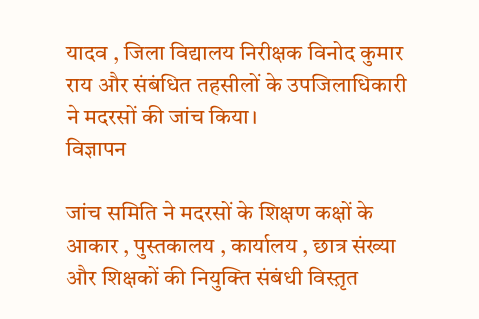यादव , जिला विद्यालय निरीक्षक विनोद कुमार राय और संबंधित तहसीलों के उपजिलाधिकारी ने मदरसों की जांच किया।
विज्ञापन

जांच समिति ने मदरसों के शिक्षण कक्षों के आकार , पुस्तकालय , कार्यालय , छात्र संख्या और शिक्षकों की नियुक्ति संबंधी विस्त़ृत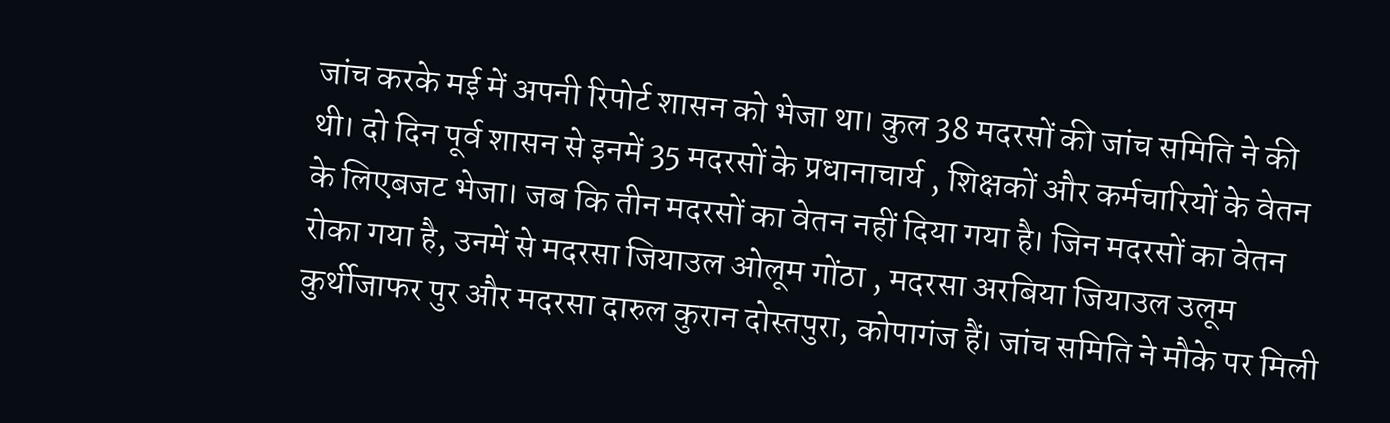जांच करके मई में अपनी रिपोर्ट शासन को भेजा था। कुल 38 मदरसों की जांच समिति ने की थी। दो दिन पूर्व शासन से इनमें 35 मदरसों के प्रधानाचार्य , शिक्षकों और कर्मचारियों के वेतन के लिएबजट भेजा। जब कि तीन मदरसों का वेतन नहीं दिया गया है। जिन मदरसों का वेतन रोका गया है, उनमें से मदरसा जियाउल ओलूम गोंठा , मदरसा अरबिया जियाउल उलूम कुर्थीजाफर पुर और मदरसा दारुल कुरान दोस्तपुरा, कोपागंज हैं। जांच समिति ने मौके पर मिली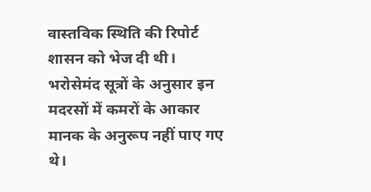वास्तविक स्थिति की रिपोर्ट शासन को भेज दी थी। भरोसेमंद सूत्रों के अनुसार इन मदरसों में कमरों के आकार मानक के अनुरूप नहीं पाए गए थे।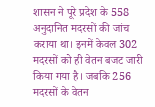शासन ने पूरे प्रदेश के 558 अनुदानित मदरसों की जांच कराया था। इनमें केवल 302 मदरसों को ही वेतन बजट जारी किया गया है। जबकि 256 मदरसों के वेतन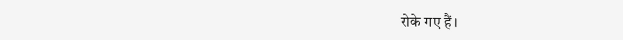रोके गए हैं।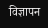विज्ञापन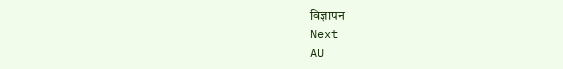विज्ञापन
Next
AU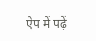ऐप में पढ़ें